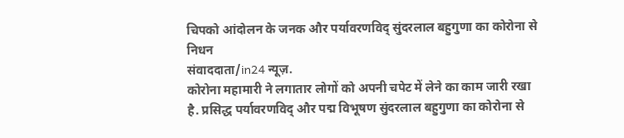चिपको आंदोलन के जनक और पर्यावरणविद् सुंदरलाल बहुगुणा का कोरोना से निधन
संवाददाता/in24 न्यूज़.
कोरोना महामारी ने लगातार लोगों को अपनी चपेट में लेने का काम जारी रखा है. प्रसिद्ध पर्यावरणविद् और पद्म विभूषण सुंदरलाल बहुगुणा का कोरोना से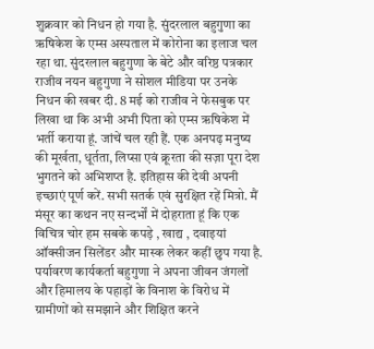शुक्रवार को निधन हो गया है. सुंदरलाल बहुगुणा का ऋषिकेश के एम्स अस्पताल में कोरोना का इलाज चल रहा था. सुंदरलाल बहुगुणा के बेटे और वरिष्ठ पत्रकार राजीव नयन बहुगुणा ने सोशल मीडिया पर उनके निधन की खबर दी. 8 मई को राजीव ने फेसबुक पर लिखा था कि अभी अभी पिता को एम्स ऋषिकेश में भर्ती कराया हूं. जांचें चल रही हैं. एक अनपढ़ मनुष्य की मूर्खता, धूर्तता, लिप्सा एवं क्रूरता की सज़ा पूरा देश भुगतने को अभिशप्त है. इतिहास की देवी अपनी इच्छाएं पूर्ण करें. सभी सतर्क एवं सुरक्षित रहें मित्रो. मैं मंसूर का कथन नए सन्दर्भों में दोहराता हूं कि एक विचित्र चोर हम सबके कपड़े , खाद्य , दवाइयां ऑक्सीजन सिलेंडर और मास्क लेकर कहीं छुप गया है. पर्यावरण कार्यकर्ता बहुगुणा ने अपना जीवन जंगलों और हिमालय के पहाड़ों के विनाश के विरोध में ग्रामीणों को समझाने और शिक्षित करने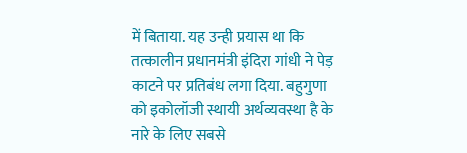में बिताया. यह उन्ही प्रयास था कि तत्कालीन प्रधानमंत्री इंदिरा गांधी ने पेड़ काटने पर प्रतिबंध लगा दिया. बहुगुणा को इकोलॉजी स्थायी अर्थव्यवस्था है के नारे के लिए सबसे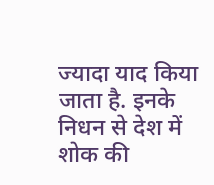ज्यादा याद किया जाता है. इनके निधन से देश में शोक की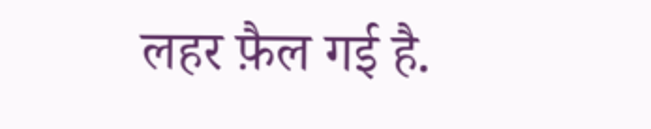लहर फ़ैल गई है.